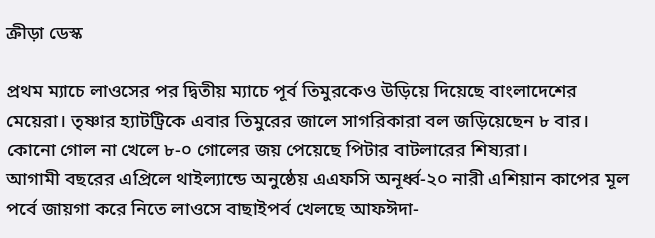ক্রীড়া ডেস্ক

প্রথম ম্যাচে লাওসের পর দ্বিতীয় ম্যাচে পূর্ব তিমুরকেও উড়িয়ে দিয়েছে বাংলাদেশের মেয়েরা। তৃষ্ণার হ্যাটট্রিকে এবার তিমুরের জালে সাগরিকারা বল জড়িয়েছেন ৮ বার। কোনো গোল না খেলে ৮-০ গোলের জয় পেয়েছে পিটার বাটলারের শিষ্যরা।
আগামী বছরের এপ্রিলে থাইল্যান্ডে অনুষ্ঠেয় এএফসি অনূর্ধ্ব-২০ নারী এশিয়ান কাপের মূল পর্বে জায়গা করে নিতে লাওসে বাছাইপর্ব খেলছে আফঈদা-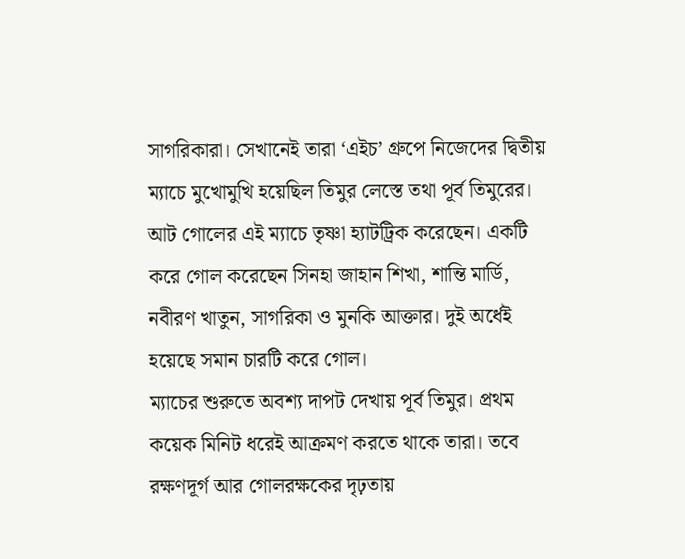সাগরিকারা। সেখানেই তারা ‘এইচ’ গ্রুপে নিজেদের দ্বিতীয় ম্যাচে মুখোমুখি হয়েছিল তিমুর লেস্তে তথা পূর্ব তিমুরের।
আট গোলের এই ম্যাচে তৃষ্ণা হ্যাটট্রিক করেছেন। একটি করে গোল করেছেন সিনহা জাহান শিখা, শান্তি মার্ডি, নবীরণ খাতুন, সাগরিকা ও মুনকি আক্তার। দুই অর্ধেই হয়েছে সমান চারটি করে গোল।
ম্যাচের শুরুতে অবশ্য দাপট দেখায় পূর্ব তিমুর। প্রথম কয়েক মিনিট ধরেই আক্রমণ করতে থাকে তারা। তবে রক্ষণদূর্গ আর গোলরক্ষকের দৃঢ়তায়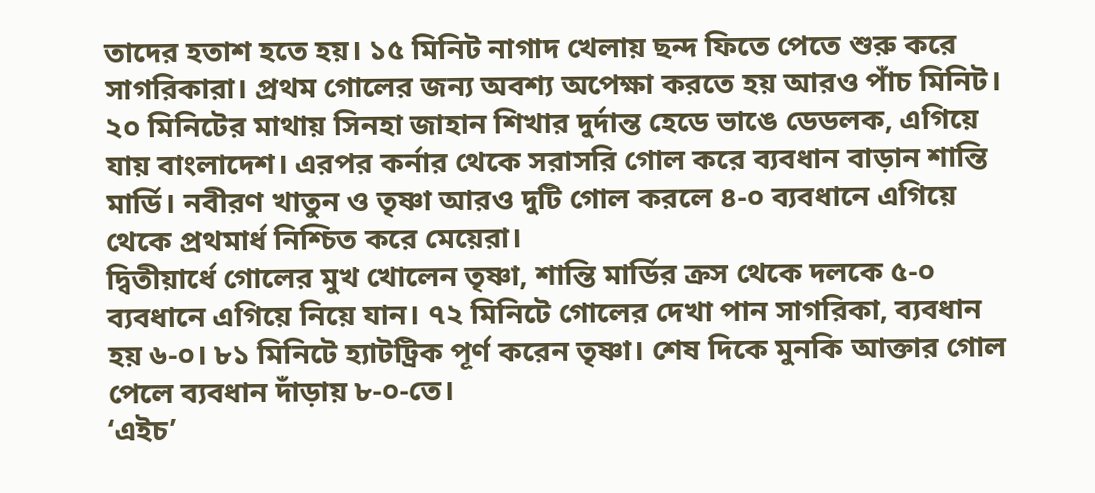তাদের হতাশ হতে হয়। ১৫ মিনিট নাগাদ খেলায় ছন্দ ফিতে পেতে শুরু করে সাগরিকারা। প্রথম গোলের জন্য অবশ্য অপেক্ষা করতে হয় আরও পাঁচ মিনিট।
২০ মিনিটের মাথায় সিনহা জাহান শিখার দুর্দান্ত হেডে ভাঙে ডেডলক, এগিয়ে যায় বাংলাদেশ। এরপর কর্নার থেকে সরাসরি গোল করে ব্যবধান বাড়ান শান্তি মার্ডি। নবীরণ খাতুন ও তৃষ্ণা আরও দুটি গোল করলে ৪-০ ব্যবধানে এগিয়ে থেকে প্রথমার্ধ নিশ্চিত করে মেয়েরা।
দ্বিতীয়ার্ধে গোলের মুখ খোলেন তৃষ্ণা, শান্তি মার্ডির ক্রস থেকে দলকে ৫-০ ব্যবধানে এগিয়ে নিয়ে যান। ৭২ মিনিটে গোলের দেখা পান সাগরিকা, ব্যবধান হয় ৬-০। ৮১ মিনিটে হ্যাটট্রিক পূর্ণ করেন তৃষ্ণা। শেষ দিকে মুনকি আক্তার গোল পেলে ব্যবধান দাঁড়ায় ৮-০-তে।
‘এইচ’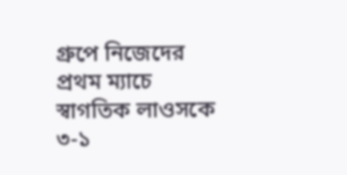গ্রুপে নিজেদের প্রথম ম্যাচে স্বাগতিক লাওসকে ৩-১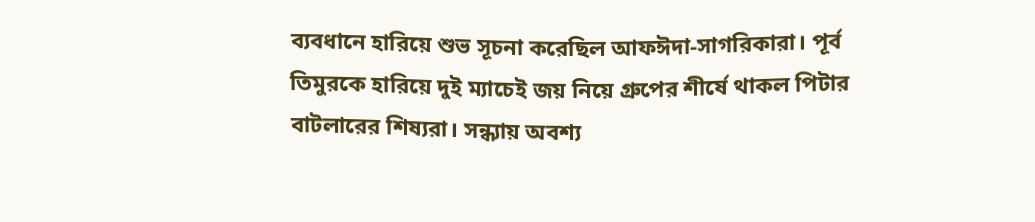ব্যবধানে হারিয়ে শুভ সূচনা করেছিল আফঈদা-সাগরিকারা। পূর্ব তিমুরকে হারিয়ে দুই ম্যাচেই জয় নিয়ে গ্রুপের শীর্ষে থাকল পিটার বাটলারের শিষ্যরা। সন্ধ্যায় অবশ্য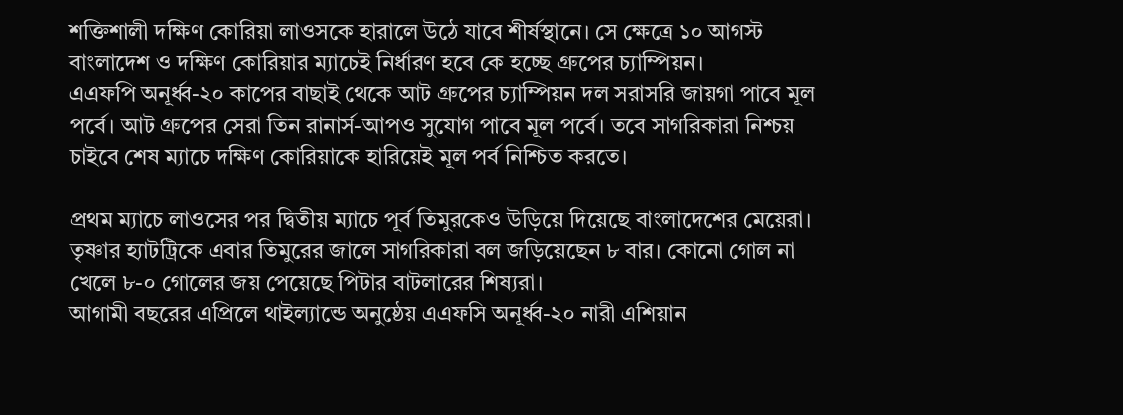শক্তিশালী দক্ষিণ কোরিয়া লাওসকে হারালে উঠে যাবে শীর্ষস্থানে। সে ক্ষেত্রে ১০ আগস্ট বাংলাদেশ ও দক্ষিণ কোরিয়ার ম্যাচেই নির্ধারণ হবে কে হচ্ছে গ্রুপের চ্যাম্পিয়ন।
এএফপি অনূর্ধ্ব-২০ কাপের বাছাই থেকে আট গ্রুপের চ্যাম্পিয়ন দল সরাসরি জায়গা পাবে মূল পর্বে। আট গ্রুপের সেরা তিন রানার্স-আপও সুযোগ পাবে মূল পর্বে। তবে সাগরিকারা নিশ্চয় চাইবে শেষ ম্যাচে দক্ষিণ কোরিয়াকে হারিয়েই মূল পর্ব নিশ্চিত করতে।

প্রথম ম্যাচে লাওসের পর দ্বিতীয় ম্যাচে পূর্ব তিমুরকেও উড়িয়ে দিয়েছে বাংলাদেশের মেয়েরা। তৃষ্ণার হ্যাটট্রিকে এবার তিমুরের জালে সাগরিকারা বল জড়িয়েছেন ৮ বার। কোনো গোল না খেলে ৮-০ গোলের জয় পেয়েছে পিটার বাটলারের শিষ্যরা।
আগামী বছরের এপ্রিলে থাইল্যান্ডে অনুষ্ঠেয় এএফসি অনূর্ধ্ব-২০ নারী এশিয়ান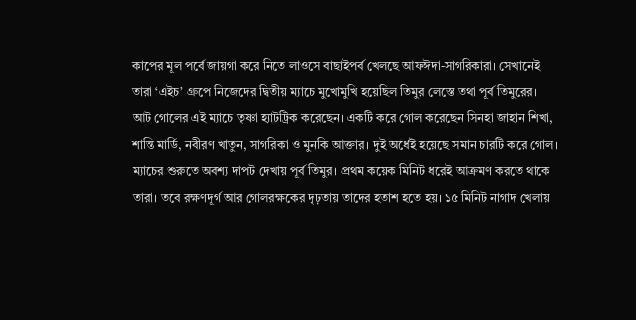কাপের মূল পর্বে জায়গা করে নিতে লাওসে বাছাইপর্ব খেলছে আফঈদা-সাগরিকারা। সেখানেই তারা ‘এইচ’ গ্রুপে নিজেদের দ্বিতীয় ম্যাচে মুখোমুখি হয়েছিল তিমুর লেস্তে তথা পূর্ব তিমুরের।
আট গোলের এই ম্যাচে তৃষ্ণা হ্যাটট্রিক করেছেন। একটি করে গোল করেছেন সিনহা জাহান শিখা, শান্তি মার্ডি, নবীরণ খাতুন, সাগরিকা ও মুনকি আক্তার। দুই অর্ধেই হয়েছে সমান চারটি করে গোল।
ম্যাচের শুরুতে অবশ্য দাপট দেখায় পূর্ব তিমুর। প্রথম কয়েক মিনিট ধরেই আক্রমণ করতে থাকে তারা। তবে রক্ষণদূর্গ আর গোলরক্ষকের দৃঢ়তায় তাদের হতাশ হতে হয়। ১৫ মিনিট নাগাদ খেলায়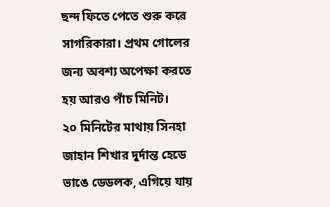ছন্দ ফিতে পেতে শুরু করে সাগরিকারা। প্রথম গোলের জন্য অবশ্য অপেক্ষা করতে হয় আরও পাঁচ মিনিট।
২০ মিনিটের মাথায় সিনহা জাহান শিখার দুর্দান্ত হেডে ভাঙে ডেডলক, এগিয়ে যায়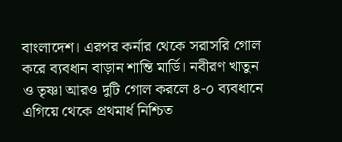বাংলাদেশ। এরপর কর্নার থেকে সরাসরি গোল করে ব্যবধান বাড়ান শান্তি মার্ডি। নবীরণ খাতুন ও তৃষ্ণা আরও দুটি গোল করলে ৪-০ ব্যবধানে এগিয়ে থেকে প্রথমার্ধ নিশ্চিত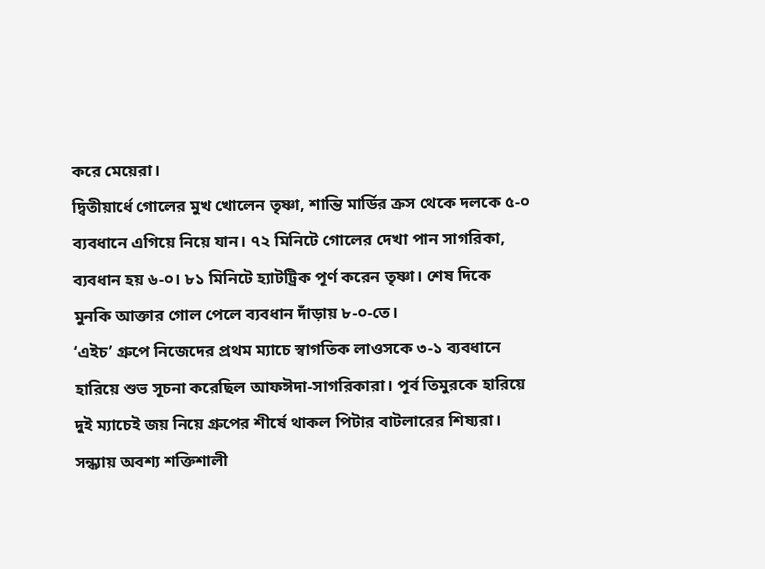করে মেয়েরা।
দ্বিতীয়ার্ধে গোলের মুখ খোলেন তৃষ্ণা, শান্তি মার্ডির ক্রস থেকে দলকে ৫-০ ব্যবধানে এগিয়ে নিয়ে যান। ৭২ মিনিটে গোলের দেখা পান সাগরিকা, ব্যবধান হয় ৬-০। ৮১ মিনিটে হ্যাটট্রিক পূর্ণ করেন তৃষ্ণা। শেষ দিকে মুনকি আক্তার গোল পেলে ব্যবধান দাঁড়ায় ৮-০-তে।
‘এইচ’ গ্রুপে নিজেদের প্রথম ম্যাচে স্বাগতিক লাওসকে ৩-১ ব্যবধানে হারিয়ে শুভ সূচনা করেছিল আফঈদা-সাগরিকারা। পূর্ব তিমুরকে হারিয়ে দুই ম্যাচেই জয় নিয়ে গ্রুপের শীর্ষে থাকল পিটার বাটলারের শিষ্যরা। সন্ধ্যায় অবশ্য শক্তিশালী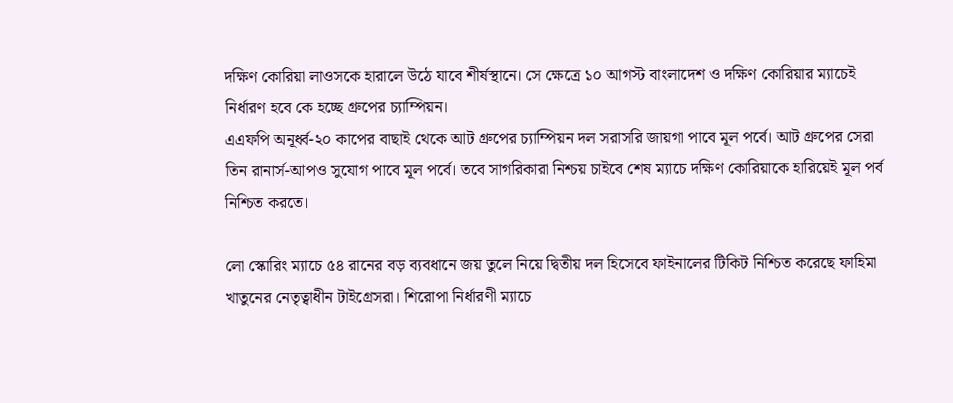দক্ষিণ কোরিয়া লাওসকে হারালে উঠে যাবে শীর্ষস্থানে। সে ক্ষেত্রে ১০ আগস্ট বাংলাদেশ ও দক্ষিণ কোরিয়ার ম্যাচেই নির্ধারণ হবে কে হচ্ছে গ্রুপের চ্যাম্পিয়ন।
এএফপি অনূর্ধ্ব-২০ কাপের বাছাই থেকে আট গ্রুপের চ্যাম্পিয়ন দল সরাসরি জায়গা পাবে মূল পর্বে। আট গ্রুপের সেরা তিন রানার্স-আপও সুযোগ পাবে মূল পর্বে। তবে সাগরিকারা নিশ্চয় চাইবে শেষ ম্যাচে দক্ষিণ কোরিয়াকে হারিয়েই মূল পর্ব নিশ্চিত করতে।

লো স্কোরিং ম্যাচে ৫৪ রানের বড় ব্যবধানে জয় তুলে নিয়ে দ্বিতীয় দল হিসেবে ফাইনালের টিকিট নিশ্চিত করেছে ফাহিমা খাতুনের নেতৃত্বাধীন টাইগ্রেসরা। শিরোপা নির্ধারণী ম্যাচে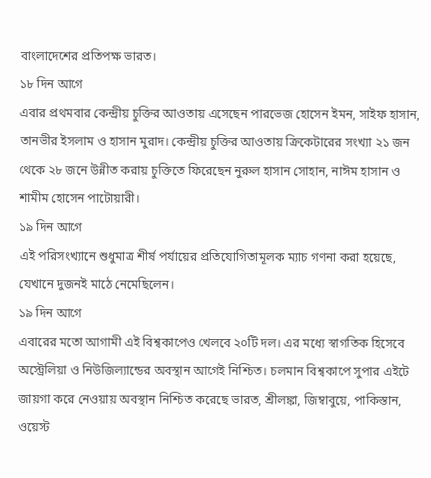বাংলাদেশের প্রতিপক্ষ ভারত।
১৮ দিন আগে
এবার প্রথমবার কেন্দ্রীয় চুক্তির আওতায় এসেছেন পারভেজ হোসেন ইমন, সাইফ হাসান, তানভীর ইসলাম ও হাসান মুরাদ। কেন্দ্রীয় চুক্তির আওতায় ক্রিকেটারের সংখ্যা ২১ জন থেকে ২৮ জনে উন্নীত করায় চুক্তিতে ফিরেছেন নুরুল হাসান সোহান, নাঈম হাসান ও শামীম হোসেন পাটোয়ারী।
১৯ দিন আগে
এই পরিসংখ্যানে শুধুমাত্র শীর্ষ পর্যায়ের প্রতিযোগিতামূলক ম্যাচ গণনা করা হয়েছে, যেখানে দুজনই মাঠে নেমেছিলেন।
১৯ দিন আগে
এবারের মতো আগামী এই বিশ্বকাপেও খেলবে ২০টি দল। এর মধ্যে স্বাগতিক হিসেবে অস্ট্রেলিয়া ও নিউজিল্যান্ডের অবস্থান আগেই নিশ্চিত। চলমান বিশ্বকাপে সুপার এইটে জায়গা করে নেওয়ায় অবস্থান নিশ্চিত করেছে ভারত, শ্রীলঙ্কা, জিম্বাবুয়ে, পাকিস্তান, ওয়েস্ট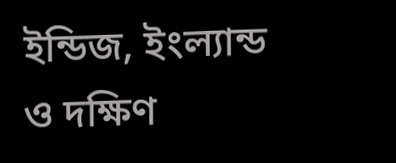ইন্ডিজ, ইংল্যান্ড ও দক্ষিণ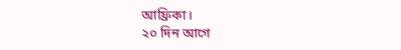আফ্রিকা।
২০ দিন আগে